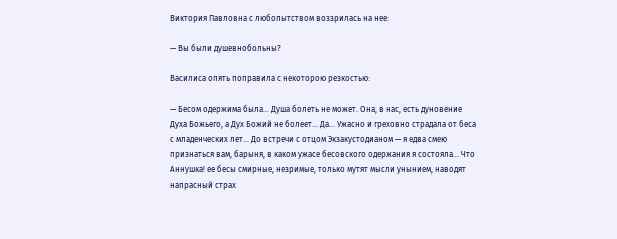Виктория Павловна с любопытством воззрилась на нее:

— Вы были душевнобольны?

Василиса опять поправила с некоторою резкостью:

— Бесом одержима была… Душа болеть не может. Она, в нас, есть дуновение Духа Божьего, а Дух Божий не болеет… Да… Ужасно и греховно страдала от беса с младенческих лет… До встречи с отцом Экзакустодианом — я едва смею признаться вам, барыня, в каком ужасе бесовского одержания я состояла… Что Аннушка! ее бесы смирные, незримые, только мутят мысли унынием, наводят напрасный страх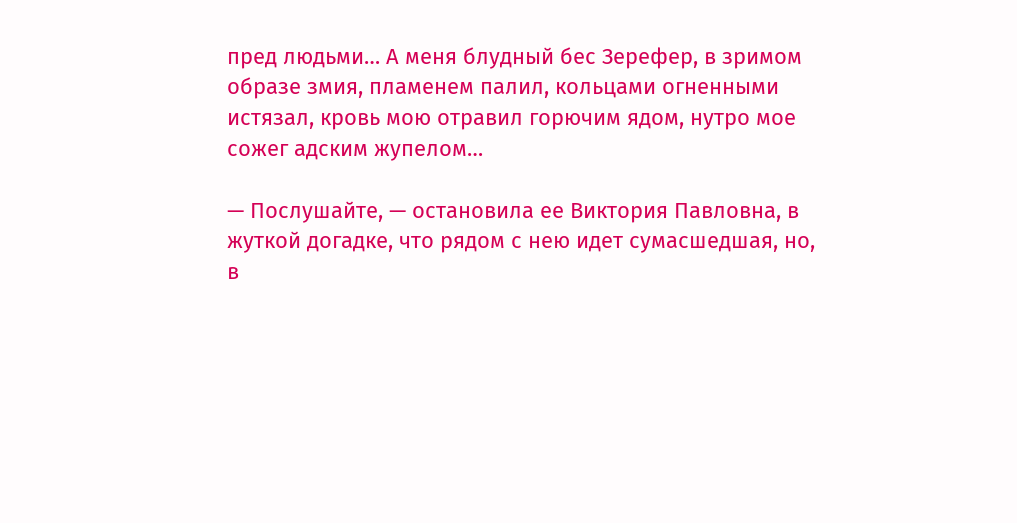пред людьми… А меня блудный бес Зерефер, в зримом образе змия, пламенем палил, кольцами огненными истязал, кровь мою отравил горючим ядом, нутро мое сожег адским жупелом…

— Послушайте, — остановила ее Виктория Павловна, в жуткой догадке, что рядом с нею идет сумасшедшая, но, в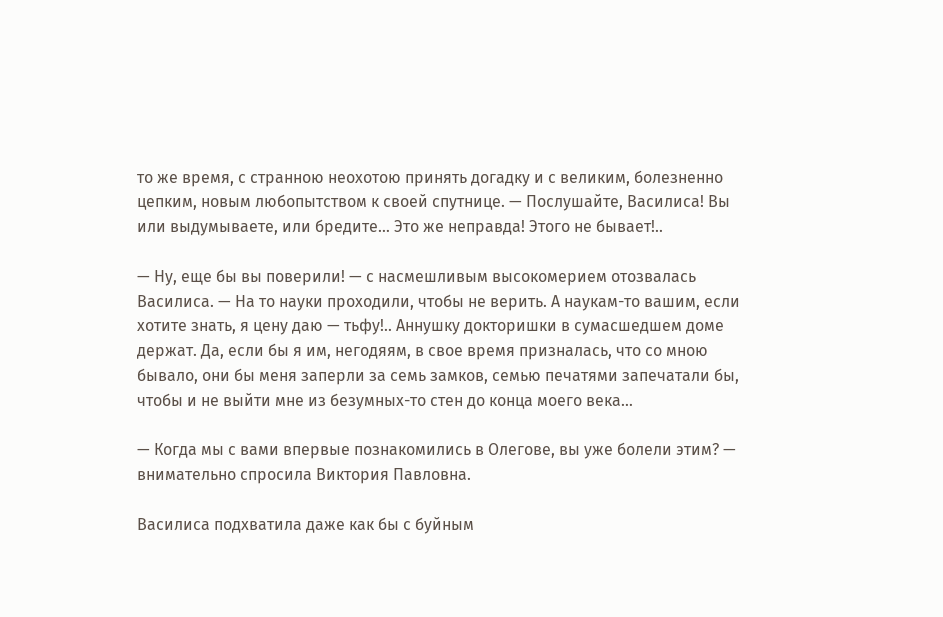то же время, с странною неохотою принять догадку и с великим, болезненно цепким, новым любопытством к своей спутнице. — Послушайте, Василиса! Вы или выдумываете, или бредите… Это же неправда! Этого не бывает!..

— Ну, еще бы вы поверили! — с насмешливым высокомерием отозвалась Василиса. — На то науки проходили, чтобы не верить. А наукам-то вашим, если хотите знать, я цену даю — тьфу!.. Аннушку докторишки в сумасшедшем доме держат. Да, если бы я им, негодяям, в свое время призналась, что со мною бывало, они бы меня заперли за семь замков, семью печатями запечатали бы, чтобы и не выйти мне из безумных-то стен до конца моего века…

— Когда мы с вами впервые познакомились в Олегове, вы уже болели этим? — внимательно спросила Виктория Павловна.

Василиса подхватила даже как бы с буйным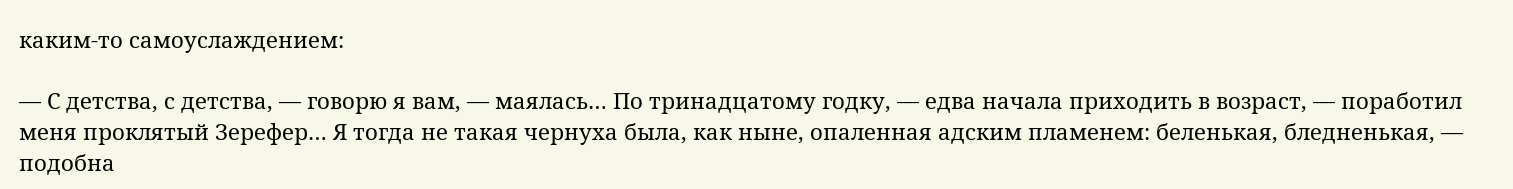каким-то самоуслаждением:

— С детства, с детства, — говорю я вам, — маялась… По тринадцатому годку, — едва начала приходить в возраст, — поработил меня проклятый Зерефер… Я тогда не такая чернуха была, как ныне, опаленная адским пламенем: беленькая, бледненькая, — подобна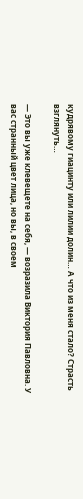кудрявому гиацинту или лилии долин… А что из меня стало? Страсть взглянуть…

— Это вы уже клевещете на себя, — возразила Виктория Павловна. У вас странный цвет лица, но вы, в своем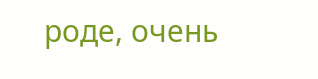роде, очень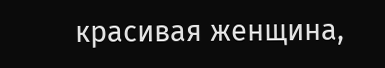красивая женщина,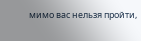мимо вас нельзя пройти,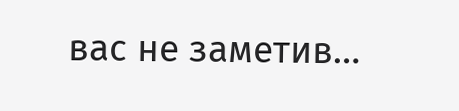вас не заметив…